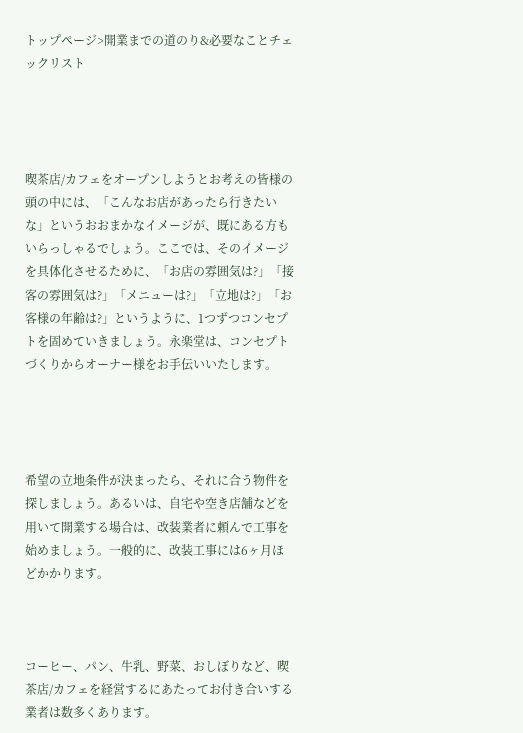トップページ>開業までの道のり&必要なことチェックリスト




喫茶店/カフェをオープンしようとお考えの皆様の頭の中には、「こんなお店があったら行きたいな」というおおまかなイメージが、既にある方もいらっしゃるでしょう。ここでは、そのイメージを具体化させるために、「お店の雰囲気は?」「接客の雰囲気は?」「メニューは?」「立地は?」「お客様の年齢は?」というように、1つずつコンセプトを固めていきましょう。永楽堂は、コンセプトづくりからオーナー様をお手伝いいたします。




希望の立地条件が決まったら、それに合う物件を探しましょう。あるいは、自宅や空き店舗などを用いて開業する場合は、改装業者に頼んで工事を始めましょう。一般的に、改装工事には6ヶ月ほどかかります。



コーヒー、パン、牛乳、野菜、おしぼりなど、喫茶店/カフェを経営するにあたってお付き合いする業者は数多くあります。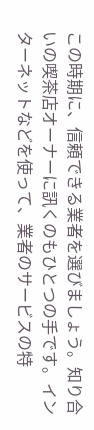この時期に、信頼できる業者を選びましょう。知り合いの喫茶店オーナーに訊くのもひとつの手です。インターネットなどを使って、業者のサービスの特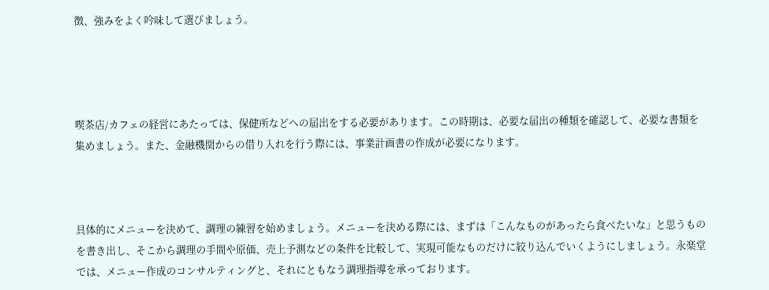徴、強みをよく吟味して選びましょう。




喫茶店/カフェの経営にあたっては、保健所などへの届出をする必要があります。この時期は、必要な届出の種類を確認して、必要な書類を集めましょう。また、金融機関からの借り入れを行う際には、事業計画書の作成が必要になります。



具体的にメニューを決めて、調理の練習を始めましょう。メニューを決める際には、まずは「こんなものがあったら食べたいな」と思うものを書き出し、そこから調理の手間や原価、売上予測などの条件を比較して、実現可能なものだけに絞り込んでいくようにしましょう。永楽堂では、メニュー作成のコンサルティングと、それにともなう調理指導を承っております。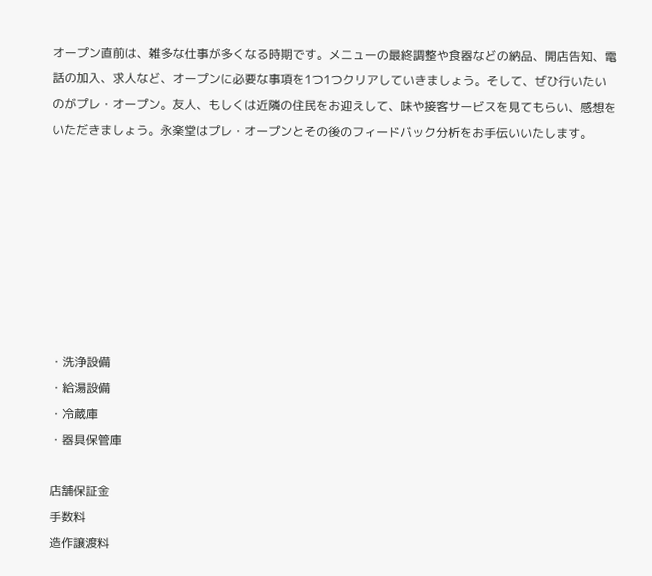オープン直前は、雑多な仕事が多くなる時期です。メニューの最終調整や食器などの納品、開店告知、電話の加入、求人など、オープンに必要な事項を1つ1つクリアしていきましょう。そして、ぜひ行いたいのがプレ・オープン。友人、もしくは近隣の住民をお迎えして、味や接客サービスを見てもらい、感想をいただきましょう。永楽堂はプレ・オープンとその後のフィードバック分析をお手伝いいたします。








・洗浄設備
・給湯設備
・冷蔵庫
・器具保管庫

店舗保証金
手数料
造作譲渡料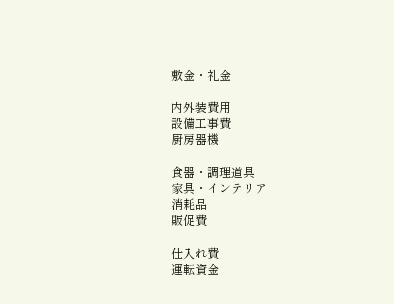敷金・礼金

内外装費用
設備工事費
厨房器機

食器・調理道具
家具・インテリア
消耗品
販促費

仕入れ費
運転資金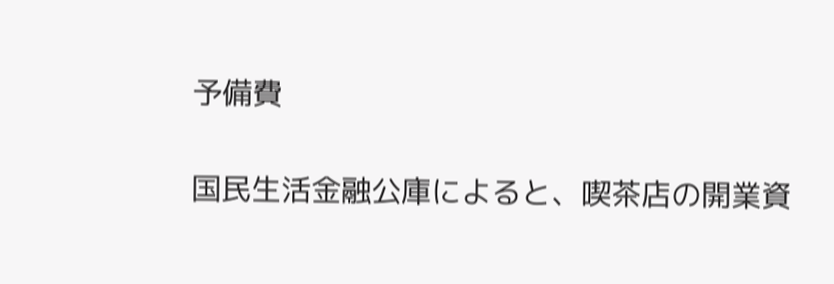予備費

国民生活金融公庫によると、喫茶店の開業資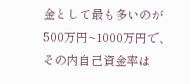金として最も多いのが500万円~1000万円で、その内自己資金率は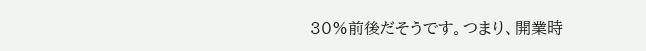30%前後だそうです。つまり、開業時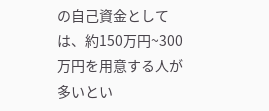の自己資金としては、約150万円~300万円を用意する人が多いとい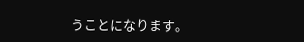うことになります。